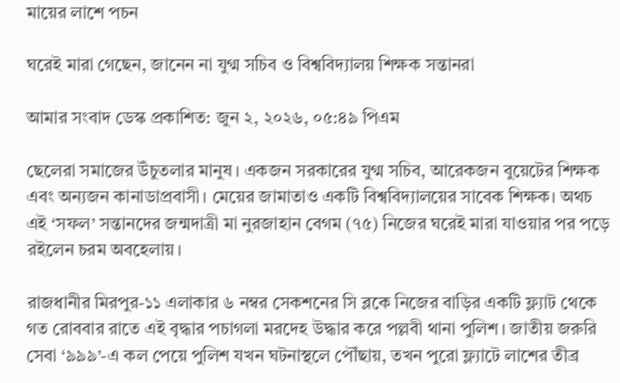মায়ের লাশে পচন

ঘরেই মারা গেছেন, জানেন না যুগ্ম সচিব ও বিশ্ববিদ্যালয় শিক্ষক সন্তানরা

আমার সংবাদ ডেস্ক প্রকাশিত: জুন ২, ২০২৬, ০৫:৪৯ পিএম

ছেলেরা সমাজের উঁচুতলার মানুষ। একজন সরকারের যুগ্ম সচিব, আরেকজন বুয়েটের শিক্ষক এবং অন্যজন কানাডাপ্রবাসী। মেয়ের জামাতাও একটি বিশ্ববিদ্যালয়ের সাবেক শিক্ষক। অথচ এই ‘সফল’ সন্তানদের জন্মদাত্রী মা নুরজাহান বেগম (৭৫) নিজের ঘরেই মারা যাওয়ার পর পড়ে রইলেন চরম অবহেলায়।

রাজধানীর মিরপুর-১১ এলাকার ৬ নম্বর সেকশনের সি ব্লকে নিজের বাড়ির একটি ফ্ল্যাট থেকে গত রোববার রাতে এই বৃদ্ধার পচাগলা মরদেহ উদ্ধার করে পল্লবী থানা পুলিশ। জাতীয় জরুরি সেবা ‘৯৯৯’-এ কল পেয়ে পুলিশ যখন ঘটনাস্থলে পৌঁছায়, তখন পুরো ফ্ল্যাটে লাশের তীব্র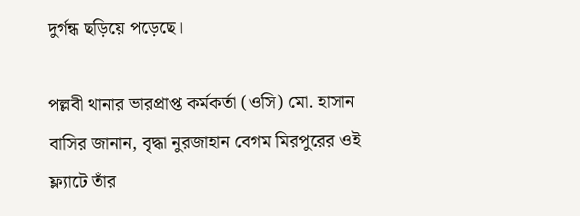দুর্গন্ধ ছড়িয়ে পড়েছে।

পল্লবী থানার ভারপ্রাপ্ত কর্মকর্তা (ওসি) মো. হাসান বাসির জানান, বৃদ্ধা নুরজাহান বেগম মিরপুরের ওই ফ্ল্যাটে তাঁর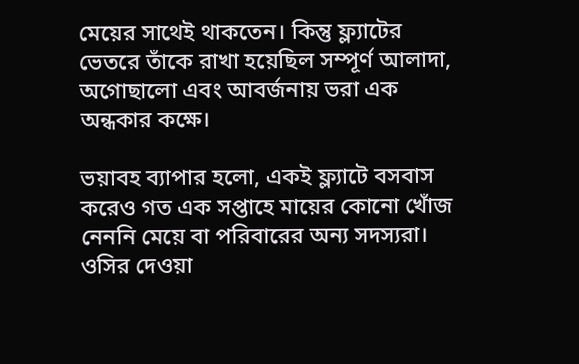মেয়ের সাথেই থাকতেন। কিন্তু ফ্ল্যাটের ভেতরে তাঁকে রাখা হয়েছিল সম্পূর্ণ আলাদা, অগোছালো এবং আবর্জনায় ভরা এক অন্ধকার কক্ষে।

ভয়াবহ ব্যাপার হলো, একই ফ্ল্যাটে বসবাস করেও গত এক সপ্তাহে মায়ের কোনো খোঁজ নেননি মেয়ে বা পরিবারের অন্য সদস্যরা। ওসির দেওয়া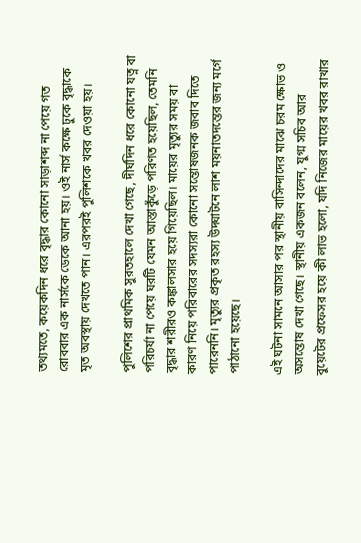তথ্যমতে, কয়েকদিন ধরে বৃদ্ধার কোনো সাড়াশব্দ না পেয়ে গত রোববার এক নার্সকে ডেকে আনা হয়। ওই নার্স কক্ষে ঢুকে বৃদ্ধাকে মৃত অবস্থায় দেখতে পান। এরপরই পুলিশকে খবর দেওয়া হয়।

পুলিশের প্রাথমিক সুরতহালে দেখা গেছে, দীর্ঘদিন ধরে কোনো যত্ন বা পরিচর্যা না পেয়ে ঘরটি যেমন আস্তাকুঁড়ে পরিণত হয়েছিল, তেমনি বৃদ্ধার শরীরও কঙ্কালসার হয়ে গিয়েছিল। মায়ের মৃত্যুর সময় বা কারণ নিয়ে পরিবারের সদস্যরা কোনো সন্তোষজনক জবাব দিতে পারেননি। মৃত্যুর প্রকৃত রহস্য উদ্ঘাটনে লাশ ময়নাতদন্তের জন্য মর্গে পাঠানো হয়েছে।

এই ঘটনা সামনে আসার পর স্থানীয় বাসিন্দাদের মাঝে চরম ক্ষোভ ও অসন্তোষ দেখা গেছে। স্থানীয় একজন বলেন, যুগ্ম সচিব আর বুয়েটের প্রফেসর হয়ে কী লাভ হলো, যদি নিজের মায়ের খবর রাখার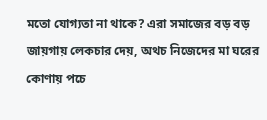মতো যোগ্যতা না থাকে? এরা সমাজের বড় বড় জায়গায় লেকচার দেয়, অথচ নিজেদের মা ঘরের কোণায় পচে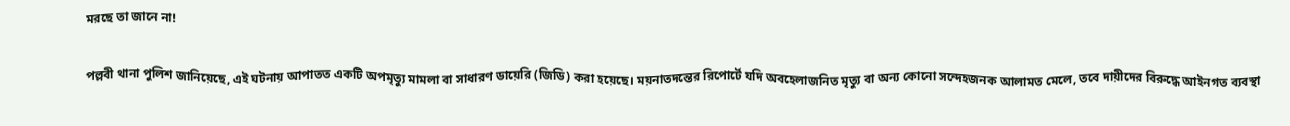মরছে তা জানে না!

পল্লবী থানা পুলিশ জানিয়েছে, এই ঘটনায় আপাতত একটি অপমৃত্যু মামলা বা সাধারণ ডায়েরি (জিডি) করা হয়েছে। ময়নাতদন্তের রিপোর্টে যদি অবহেলাজনিত মৃত্যু বা অন্য কোনো সন্দেহজনক আলামত মেলে, তবে দায়ীদের বিরুদ্ধে আইনগত ব্যবস্থা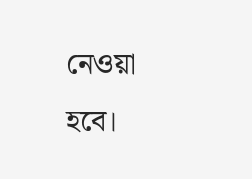নেওয়া হবে।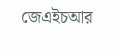জেএইচআর